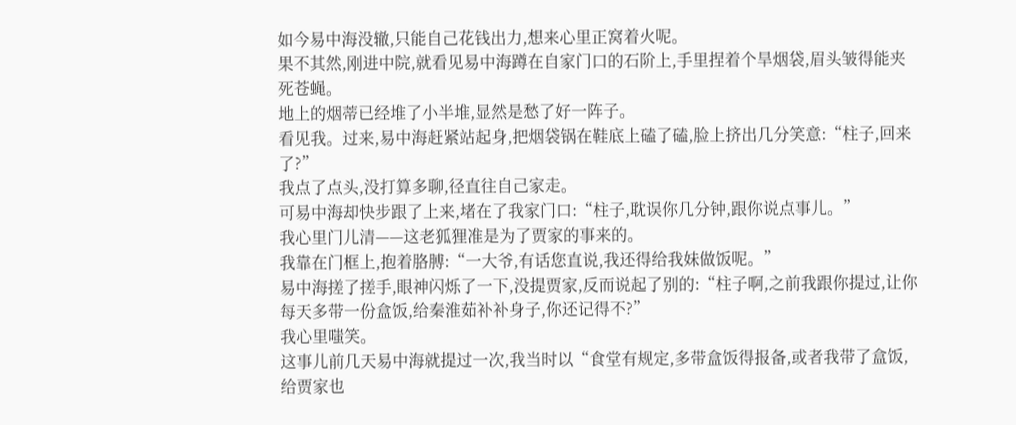如今易中海没辙,只能自己花钱出力,想来心里正窝着火呢。
果不其然,刚进中院,就看见易中海蹲在自家门口的石阶上,手里捏着个旱烟袋,眉头皱得能夹死苍蝇。
地上的烟蒂已经堆了小半堆,显然是愁了好一阵子。
看见我。过来,易中海赶紧站起身,把烟袋锅在鞋底上磕了磕,脸上挤出几分笑意:“柱子,回来了?”
我点了点头,没打算多聊,径直往自己家走。
可易中海却快步跟了上来,堵在了我家门口:“柱子,耽误你几分钟,跟你说点事儿。”
我心里门儿清——这老狐狸准是为了贾家的事来的。
我靠在门框上,抱着胳膊:“一大爷,有话您直说,我还得给我妹做饭呢。”
易中海搓了搓手,眼神闪烁了一下,没提贾家,反而说起了别的:“柱子啊,之前我跟你提过,让你每天多带一份盒饭,给秦淮茹补补身子,你还记得不?”
我心里嗤笑。
这事儿前几天易中海就提过一次,我当时以“食堂有规定,多带盒饭得报备,或者我带了盒饭,给贾家也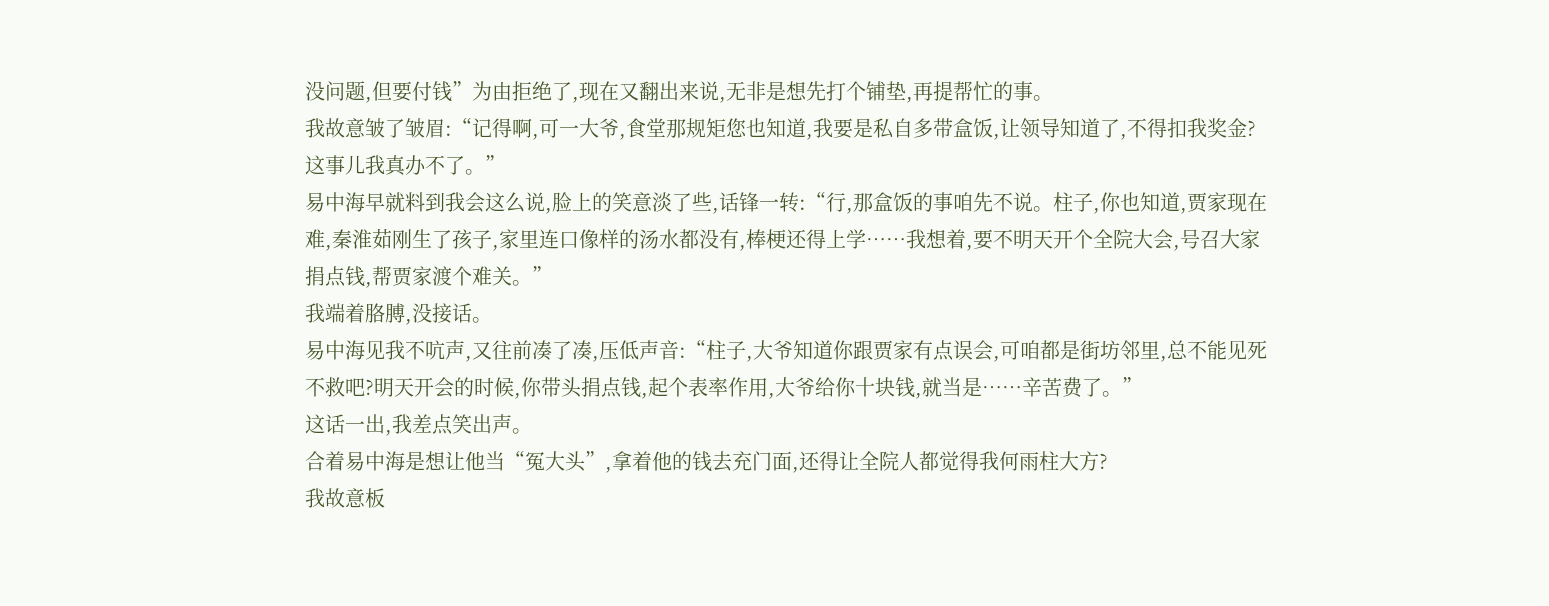没问题,但要付钱”为由拒绝了,现在又翻出来说,无非是想先打个铺垫,再提帮忙的事。
我故意皱了皱眉:“记得啊,可一大爷,食堂那规矩您也知道,我要是私自多带盒饭,让领导知道了,不得扣我奖金?这事儿我真办不了。”
易中海早就料到我会这么说,脸上的笑意淡了些,话锋一转:“行,那盒饭的事咱先不说。柱子,你也知道,贾家现在难,秦淮茹刚生了孩子,家里连口像样的汤水都没有,棒梗还得上学……我想着,要不明天开个全院大会,号召大家捐点钱,帮贾家渡个难关。”
我端着胳膊,没接话。
易中海见我不吭声,又往前凑了凑,压低声音:“柱子,大爷知道你跟贾家有点误会,可咱都是街坊邻里,总不能见死不救吧?明天开会的时候,你带头捐点钱,起个表率作用,大爷给你十块钱,就当是……辛苦费了。”
这话一出,我差点笑出声。
合着易中海是想让他当“冤大头”,拿着他的钱去充门面,还得让全院人都觉得我何雨柱大方?
我故意板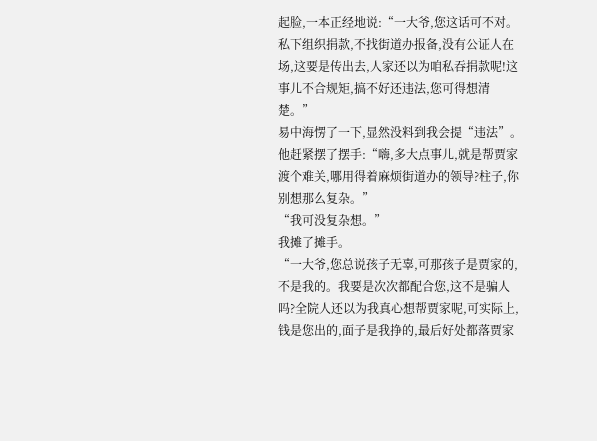起脸,一本正经地说:“一大爷,您这话可不对。私下组织捐款,不找街道办报备,没有公证人在场,这要是传出去,人家还以为咱私吞捐款呢!这事儿不合规矩,搞不好还违法,您可得想清楚。”
易中海愣了一下,显然没料到我会提“违法”。
他赶紧摆了摆手:“嗨,多大点事儿,就是帮贾家渡个难关,哪用得着麻烦街道办的领导?柱子,你别想那么复杂。”
“我可没复杂想。”
我摊了摊手。
“一大爷,您总说孩子无辜,可那孩子是贾家的,不是我的。我要是次次都配合您,这不是骗人吗?全院人还以为我真心想帮贾家呢,可实际上,钱是您出的,面子是我挣的,最后好处都落贾家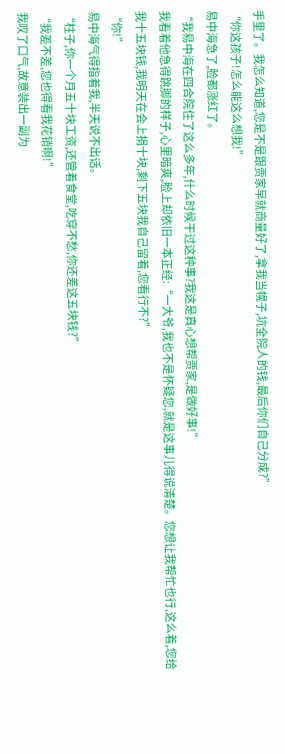手里了。我怎么知道,您是不是跟贾家早就商量好了,拿我当幌子,坑全院人的钱,最后你们自己分成?”
“你这孩子!怎么能这么想我!”
易中海急了,脸都涨红了。
“我易中海在四合院住了这么多年,什么时候干过这种事?我这是真心想帮贾家,是做好事!”
我看着他急得跳脚的样子,心里暗爽,脸上却依旧一本正经:“一大爷,我也不是怀疑您,就是这事儿得说清楚。您想让我帮忙也行,这么着,您给我十五块钱,我明天在会上捐十块,剩下五块我自己留着,您看行不?”
“你!”
易中海气得指着我,半天说不出话。
“柱子,你一个月五十块工资,还管着食堂,吃穿不愁,你还差这五块钱?”
“我差不差,您也得看我花销啊!”
我叹了口气,故意装出一副为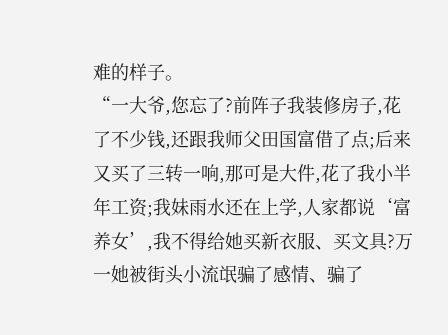难的样子。
“一大爷,您忘了?前阵子我装修房子,花了不少钱,还跟我师父田国富借了点;后来又买了三转一响,那可是大件,花了我小半年工资;我妹雨水还在上学,人家都说‘富养女’,我不得给她买新衣服、买文具?万一她被街头小流氓骗了感情、骗了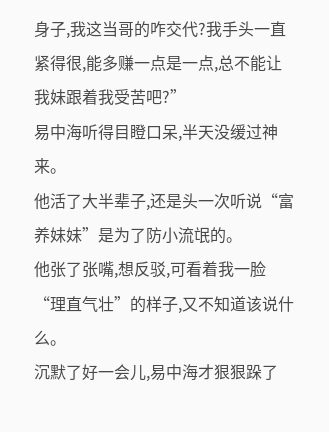身子,我这当哥的咋交代?我手头一直紧得很,能多赚一点是一点,总不能让我妹跟着我受苦吧?”
易中海听得目瞪口呆,半天没缓过神来。
他活了大半辈子,还是头一次听说“富养妹妹”是为了防小流氓的。
他张了张嘴,想反驳,可看着我一脸“理直气壮”的样子,又不知道该说什么。
沉默了好一会儿,易中海才狠狠跺了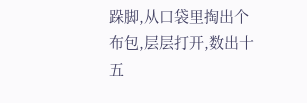跺脚,从口袋里掏出个布包,层层打开,数出十五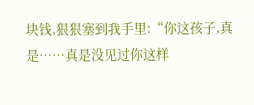块钱,狠狠塞到我手里:“你这孩子,真是……真是没见过你这样